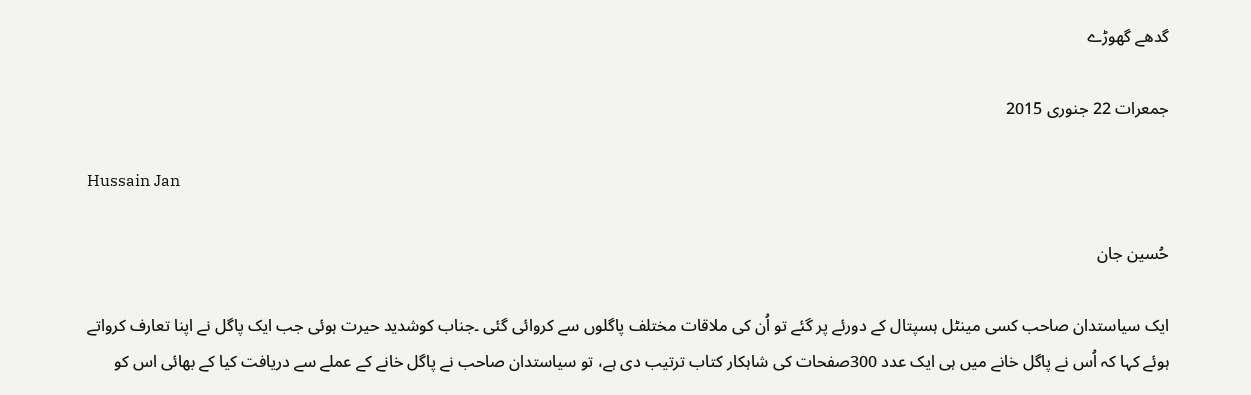گدھے گھوڑے

جمعرات 22 جنوری 2015

Hussain Jan

حُسین جان

ایک سیاستدان صاحب کسی مینٹل ہسپتال کے دورئے پر گئے تو اُن کی ملاقات مختلف پاگلوں سے کروائی گئی ۔جناب کوشدید حیرت ہوئی جب ایک پاگل نے اپنا تعارف کرواتے ہوئے کہا کہ اُس نے پاگل خانے میں ہی ایک عدد 300صفحات کی شاہکار کتاب ترتیب دی ہے، تو سیاستدان صاحب نے پاگل خانے کے عملے سے دریافت کیا کے بھائی اس کو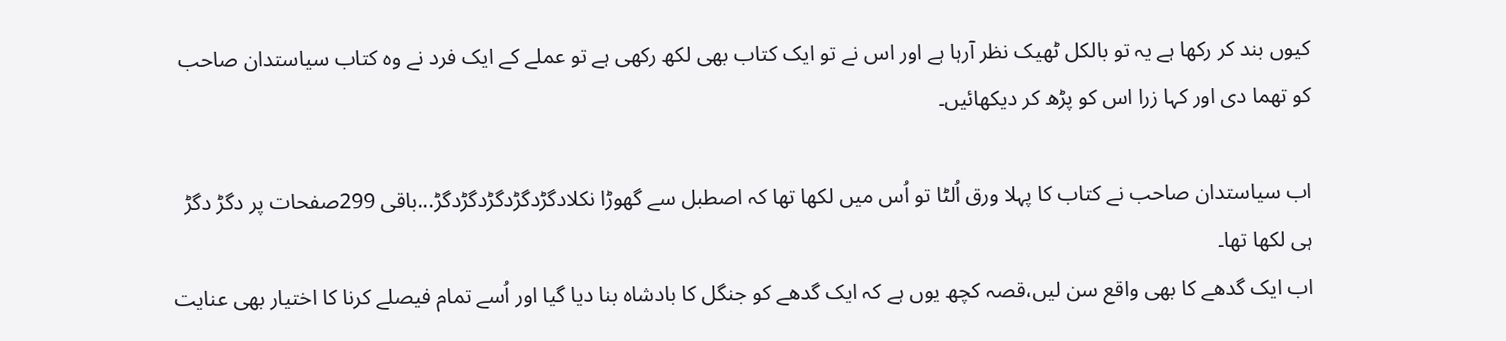کیوں بند کر رکھا ہے یہ تو بالکل ٹھیک نظر آرہا ہے اور اس نے تو ایک کتاب بھی لکھ رکھی ہے تو عملے کے ایک فرد نے وہ کتاب سیاستدان صاحب کو تھما دی اور کہا زرا اس کو پڑھ کر دیکھائیں۔

اب سیاستدان صاحب نے کتاب کا پہلا ورق اُلٹا تو اُس میں لکھا تھا کہ اصطبل سے گھوڑا نکلادگڑدگڑدگڑدگڑدگڑ...باقی 299صفحات پر دگڑ دگڑ ہی لکھا تھا۔
اب ایک گدھے کا بھی واقع سن لیں،قصہ کچھ یوں ہے کہ ایک گدھے کو جنگل کا بادشاہ بنا دیا گیا اور اُسے تمام فیصلے کرنا کا اختیار بھی عنایت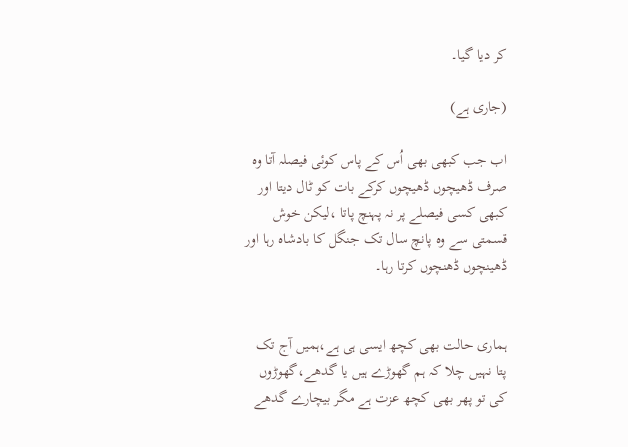کر دیا گیا۔

(جاری ہے)

اب جب کبھی بھی اُس کے پاس کوئی فیصلہ آتا وہ صرف ڈھیچوں ڈھیچوں کرکے بات کو ٹال دیتا اور کبھی کسی فیصلے پر نہ پہنچ پاتا ،لیکن خوش قسمتی سے وہ پانچ سال تک جنگل کا بادشاہ رہا اور ڈھینچوں ڈھنچوں کرتا رہا۔


ہماری حالت بھی کچھ ایسی ہی ہے،ہمیں آج تک پتا نہیں چلا کہ ہم گھوڑے ہیں یا گدھے،گھوڑوں کی تو پھر بھی کچھ عزت ہے مگر بیچارے گدھے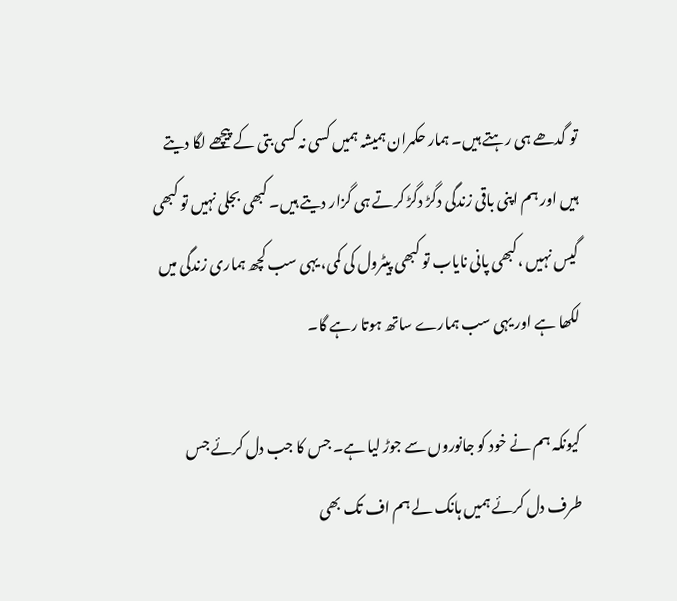تو گدھے ہی رہتے ہیں۔ ہمار حکمران ہمیشہ ہمیں کسی نہ کسی بتی کے پیچھے لگا دیتے ہیں اور ہم اپنی باقی زندگی دگڑ دگڑ کرتے ہی گزار دیتے ہیں۔ کبھی بجلی نہیں تو کبھی گیس نہیں ،کبھی پانی نایاب تو کبھی پیٹرول کی کمی، یہی سب کچھ ہماری زندگی میں لکھا ہے اور یہی سب ہمارے ساتھ ہوتا رہے گا۔

کیونکہ ہم نے خود کو جانوروں سے جوڑ لیا ہے۔ جس کا جب دل کرئے جس طرف دل کرئے ہمیں ہانک لے ہم اف تک بھی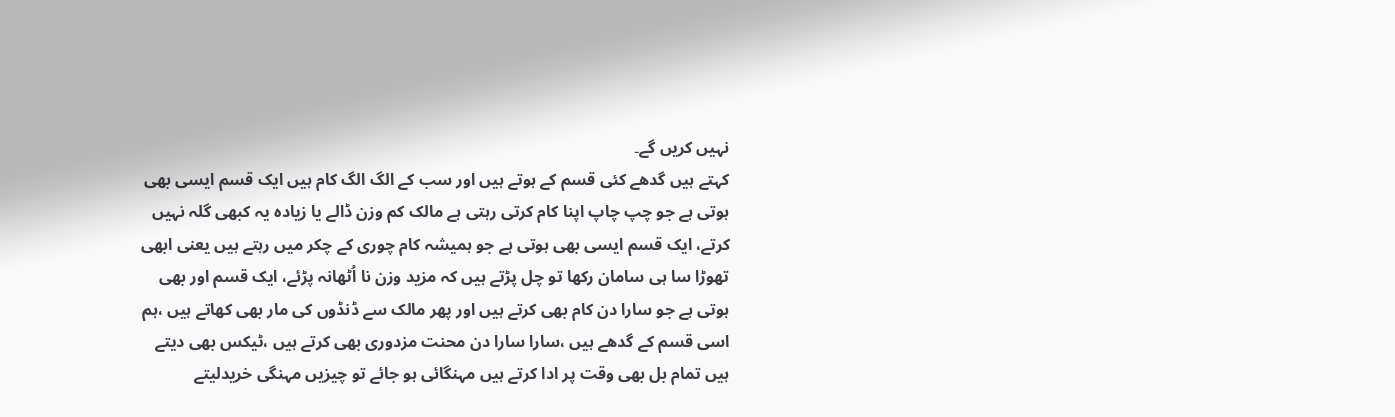نہیں کریں گے۔
کہتے ہیں گدھے کئی قسم کے ہوتے ہیں اور سب کے الگ الگ کام ہیں ایک قسم ایسی بھی ہوتی ہے جو چپ چاپ اپنا کام کرتی رہتی ہے مالک کم وزن ڈالے یا زیادہ یہ کبھی گلہ نہیں کرتے، ایک قسم ایسی بھی ہوتی ہے جو ہمیشہ کام چوری کے چکر میں رہتے ہیں یعنی ابھی تھوڑا سا ہی سامان رکھا تو چل پڑتے ہیں کہ مزید وزن نا اُٹھانہ پڑئے، ایک قسم اور بھی ہوتی ہے جو سارا دن کام بھی کرتے ہیں اور پھر مالک سے ڈنڈوں کی مار بھی کھاتے ہیں ،ہم اسی قسم کے گدھے ہیں ،سارا سارا دن محنت مزدوری بھی کرتے ہیں ،ٹیکس بھی دیتے ہیں تمام بل بھی وقت پر ادا کرتے ہیں مہنگائی ہو جائے تو چیزیں مہنگی خریدلیتے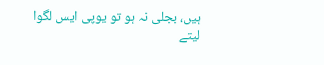ہیں، بجلی نہ ہو تو یوپی ایس لگوا لیتے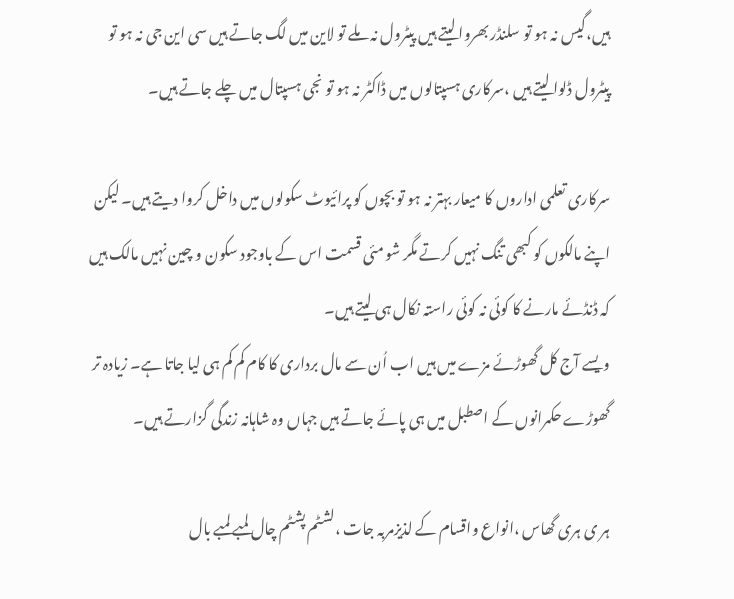ہیں،گیس نہ ہو تو سلنڈر بھروا لیتے ہیں پیٹرول نہ ملے تو لاین میں لگ جاتے ہیں سی این جی نہ ہو تو پیٹرول ڈلوا لیتے ہیں ،سرکاری ہسپتالوں میں ڈاکٹر نہ ہو تو نجی ہسپتال میں چلے جاتے ہیں۔

سرکاری تعلمی اداروں کا میعار بہتر نہ ہو تو بچوں کو پرائیوٹ سکولوں میں داخل کروا دیتے ہیں۔ لیکن اپنے مالکوں کو کبھی تنگ نہیں کرتے مگر شو مئی قسمت اس کے باوجود سکون و چین نہیں مالک ہیں کہ ڈنڈئے مارنے کا کوئی نہ کوئی راستہ نکال ہی لیتے ہیں۔
ویسے آج کل گھوڑئے مزے میں ہیں اب اُن سے مال برداری کا کام کم کم ہی لیا جاتا ہے۔ زیادہ تر گھوڑے حکمرانوں کے اصطبل میں ہی پائے جاتے ہیں جہاں وہ شاہانہ زندگی گزارتے ہیں۔

ہر ی ہری گھاس ،انواع واقسام کے لذیزمربہ جات ،لشٹم پشٹم چال لمبے لمبے بال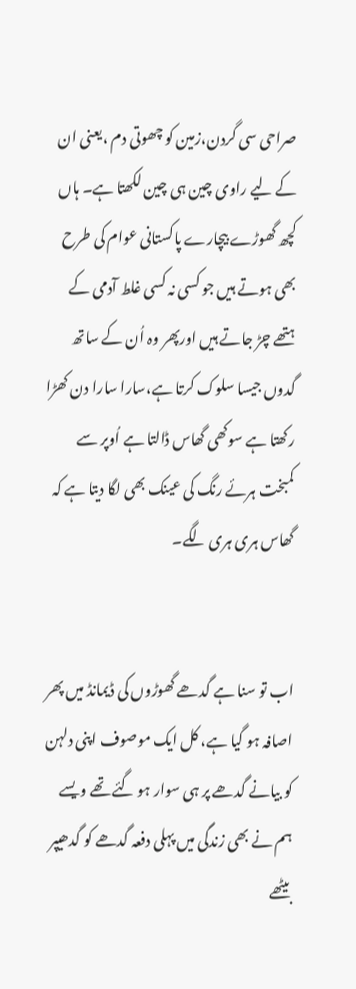صراحی سی گردن،زمین کو چھوتی دم ،یعنی ان کے لیے راوی چین ہی چین لکھتا ہے۔ ہاں کچھ گھوڑے بیچارے پاکستانی عوام کی طرح بھی ہوتے ہیں جو کسی نہ کسی غلط آدمی کے ہتھے چڑ جاتے ہیں اورپھر وہ اُن کے ساتھ گدوں جیسا سلوک کرتا ہے،سارا سارا دن کھڑا رکھتا ہے سوکھی گھاس ڈالتا ہے اُوپر سے کمبخت ہرئے رنگ کی عینک بھی لگا دیتا ہے کہ گھاس ہری ہری لگے۔


اب تو سنا ہے گدھے گھوڑوں کی ڈیمانڈ میں پھر اصافہ ہو گیا ہے، کل ایک موصوف اپنی دلہن کو بیانے گدھے پر ہی سوار ہو گئے تھے ویسے ہم نے بھی زندگی میں پہلی دفعہ گدھے کو گدھیپر بیٹھے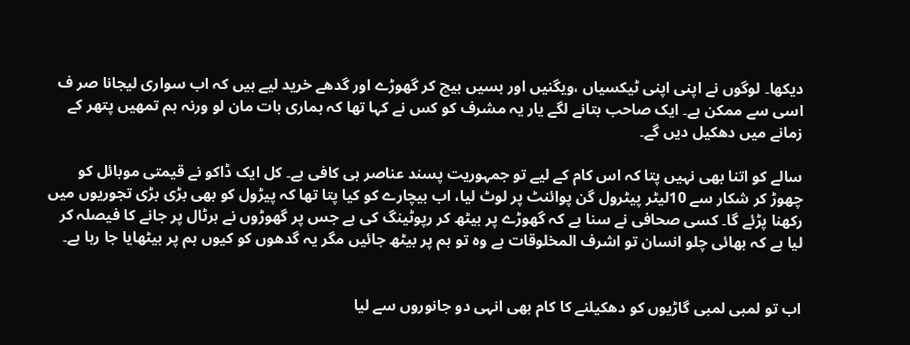دیکھا۔ لوگوں نے اپنی اپنی ٹیکسیاں ،ویگنیں اور بسیں بیچ کر گھوڑے اور گدھے خرید لیے ہیں کہ اب سواری لیجانا صر ف اسی سے ممکن ہے۔ ایک صاحب بتانے لگے یار یہ مشرف کو کس نے کہا تھا کہ ہماری بات مان لو ورنہ ہم تمھیں پتھر کے زمانے میں دھکیل دیں گے۔

سالے کو اتنا بھی نہیں پتا کہ اس کام کے لیے تو جمہوریت پسند عناصر ہی کافی ہے۔ کل ایک ڈاکو نے قیمتی موبائل کو چھوڑ کر شکار سے 10لیٹر پیٹرول گن پوائنٹ پر لوٹ لیا، اب بیچارے کو کیا پتا تھا کہ پیڑول کو بھی بڑی بڑی تجوریوں میں رکھنا پڑئے گا۔ کسی صحافی نے سنا ہے کہ گھوڑے پر بیٹھ کر رپوٹینگ کی ہے جس پر گھوڑوں نے ہرٹال پر جانے کا فیصلہ کر لیا ہے کہ بھائی چلو انسان تو اشرف المخلوقات ہے وہ تو ہم پر بیٹھ جائیں مگر یہ گدھوں کو کیوں ہم پر بیٹھایا جا رہا ہے۔


اب تو لمبی لمبی گاڑیوں کو دھکیلنے کا کام بھی انہی دو جانوروں سے لیا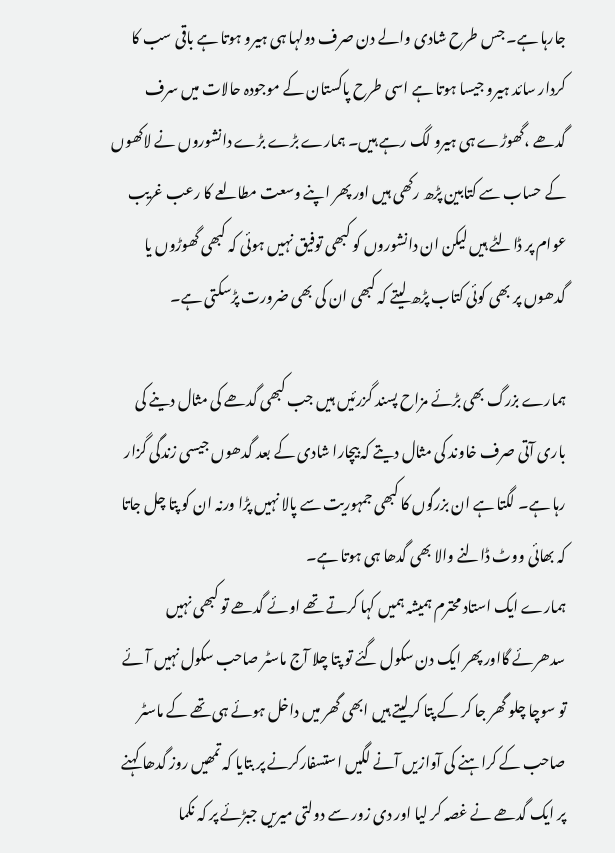جارہا ہے۔ جس طرح شادی والے دن صرف دولہا ہی ہیرو ہوتا ہے باقی سب کا کردار سائد ہیرو جیسا ہوتا ہے اسی طرح پاکستان کے موجودہ حالات میں سرف گدھے ،گھوڑے ہی ہیرو لگ رہے ہیں۔ ہمارے بڑے بڑے دانشوروں نے لاکھوں کے حساب سے کتابین پڑھ رکھی ہیں اور پھر اپنے وسعت مطالعے کا رعب غریب عوام پر ڈالٹے ہیں لیکن ان دانشوروں کو کبھی توفیق نہیں ہوئی کہ کبھی گھوڑوں یا گدھوں پر بھی کوئی کتاب پڑھ لیتے کہ کبھی ان کی بھی ضرورت پڑسکتی ہے۔

ہمارے بزرگ بھی بڑئے مزاح پسند گزرئیں ہیں جب کبھی گدھے کی مثال دینے کی باری آتی صرف خاوند کی مثال دیتے کہ بیچارا شادی کے بعد گدھوں جیسی زندگی گزار رہا ہے۔ لگتا ہے ان بزرگوں کا کبھی جمہوریت سے پالا نہیں پڑا ورنہ ان کو پتا چل جاتا کہ بھائی ووٹ ڈالنے والا بھی گدھا ہی ہوتا ہے۔
ہمارے ایک استاد محترم ہمیشہ ہمیں کہا کرتے تھے اوئے گدھے تو کبھی نہیں سدھرئے گااور پھر ایک دن سکول گئے تو پتا چلا آج ماسٹر صاحب سکول نہیں آئے تو سوچا چلو گھر جا کر کے پتا کرلیتے ہیں ابھی گھر میں داخل ہوئے ہی تھے کے ماسٹر صاحب کے کراہنے کی آوازیں آنے لگیں استسفارکرنے پر بتایا کہ تمھیں روز گدھا کہنے پر ایک گدھے نے غصہ کر لیا اور دی زور سے دولتی میریں جبڑئے پر کہ نکما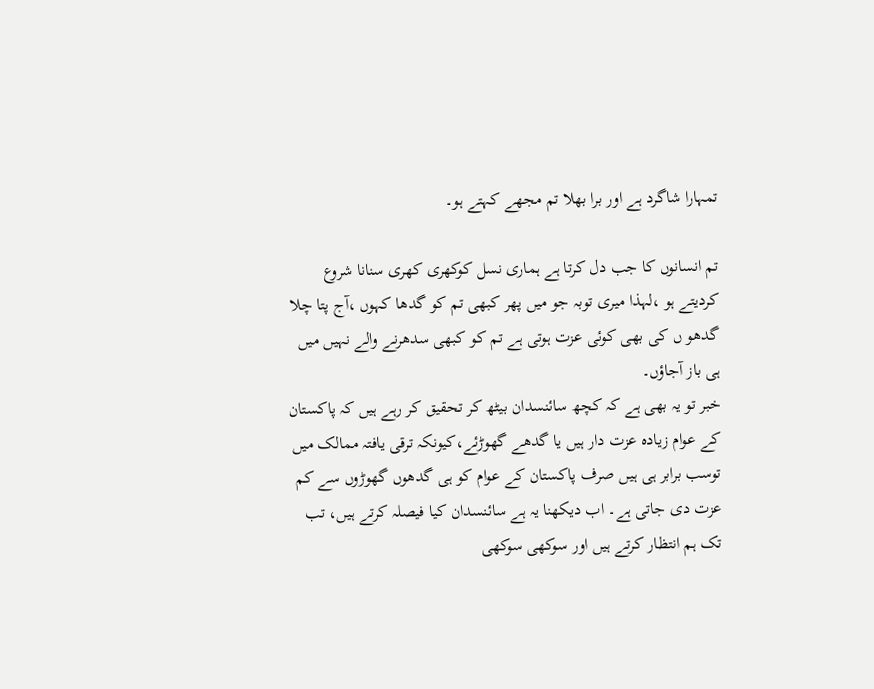تمہارا شاگرد ہے اور برا بھلا تم مجھے کہتے ہو۔

تم انسانوں کا جب دل کرتا ہے ہماری نسل کوکھری کھری سنانا شروع کردیتے ہو ،لہذا میری توبہ جو میں پھر کبھی تم کو گدھا کہوں ،آج پتا چلا گدھو ں کی بھی کوئی عزت ہوتی ہے تم کو کبھی سدھرنے والے نہیں میں ہی باز آجاؤں۔
خبر تو یہ بھی ہے کہ کچھ سائنسدان بیٹھ کر تحقیق کر رہے ہیں کہ پاکستان کے عوام زیادہ عزت دار ہیں یا گدھے گھوڑئے،کیونکہ ترقی یافتہ ممالک میں توسب برابر ہی ہیں صرف پاکستان کے عوام کو ہی گدھوں گھوڑوں سے کم عزت دی جاتی ہے۔ اب دیکھنا یہ ہے سائنسدان کیا فیصلہ کرتے ہیں، تب تک ہم انتظار کرتے ہیں اور سوکھی سوکھی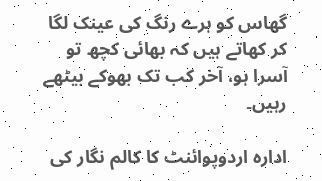گھاس کو ہرے رنگ کی عینک لگا کر کھاتے ہیں کہ بھائی کچھ تو آسرا ہو، آخر کب تک بھوکے بیٹھے رہیں۔

ادارہ اردوپوائنٹ کا کالم نگار کی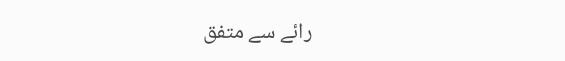رائے سے متفق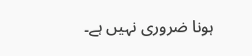ہونا ضروری نہیں ہے۔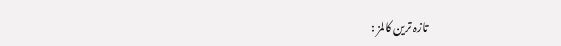تازہ ترین کالمز :